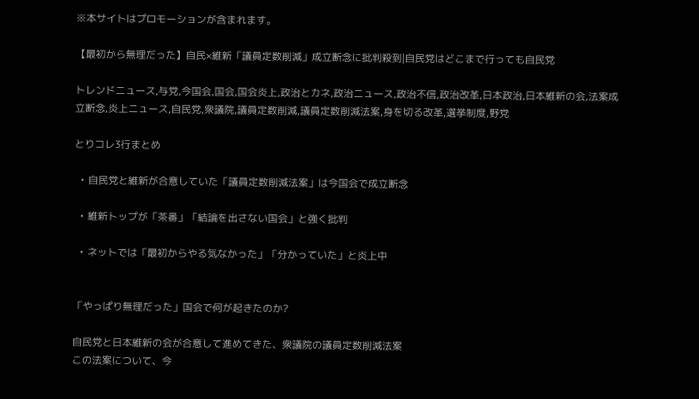※本サイトはプロモーションが含まれます。

【最初から無理だった】自民×維新「議員定数削減」成立断念に批判殺到|自民党はどこまで行っても自民党

トレンドニュース,与党,今国会,国会,国会炎上,政治とカネ,政治ニュース,政治不信,政治改革,日本政治,日本維新の会,法案成立断念,炎上ニュース,自民党,衆議院,議員定数削減,議員定数削減法案,身を切る改革,選挙制度,野党

とりコレ3行まとめ

  • 自民党と維新が合意していた「議員定数削減法案」は今国会で成立断念

  • 維新トップが「茶番」「結論を出さない国会」と強く批判

  • ネットでは「最初からやる気なかった」「分かっていた」と炎上中


「やっぱり無理だった」国会で何が起きたのか?

自民党と日本維新の会が合意して進めてきた、衆議院の議員定数削減法案
この法案について、今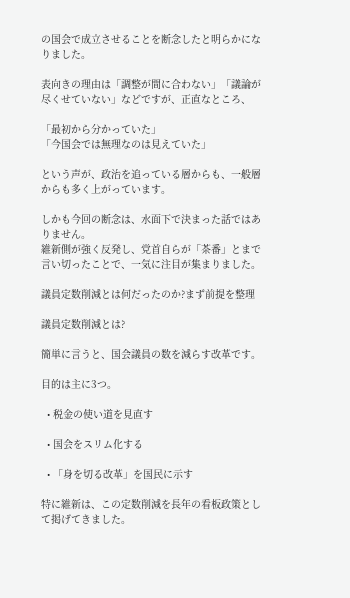の国会で成立させることを断念したと明らかになりました。

表向きの理由は「調整が間に合わない」「議論が尽くせていない」などですが、正直なところ、

「最初から分かっていた」
「今国会では無理なのは見えていた」

という声が、政治を追っている層からも、一般層からも多く上がっています。

しかも今回の断念は、水面下で決まった話ではありません。
維新側が強く反発し、党首自らが「茶番」とまで言い切ったことで、一気に注目が集まりました。

議員定数削減とは何だったのか?まず前提を整理

議員定数削減とは?

簡単に言うと、国会議員の数を減らす改革です。

目的は主に3つ。

  • 税金の使い道を見直す

  • 国会をスリム化する

  • 「身を切る改革」を国民に示す

特に維新は、この定数削減を長年の看板政策として掲げてきました。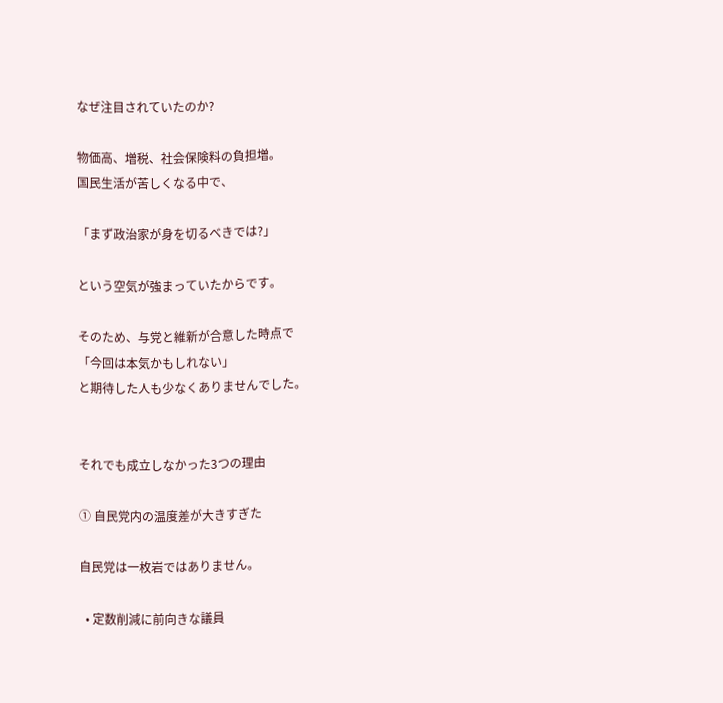なぜ注目されていたのか?

物価高、増税、社会保険料の負担増。
国民生活が苦しくなる中で、

「まず政治家が身を切るべきでは?」

という空気が強まっていたからです。

そのため、与党と維新が合意した時点で
「今回は本気かもしれない」
と期待した人も少なくありませんでした。


それでも成立しなかった3つの理由

① 自民党内の温度差が大きすぎた

自民党は一枚岩ではありません。

  • 定数削減に前向きな議員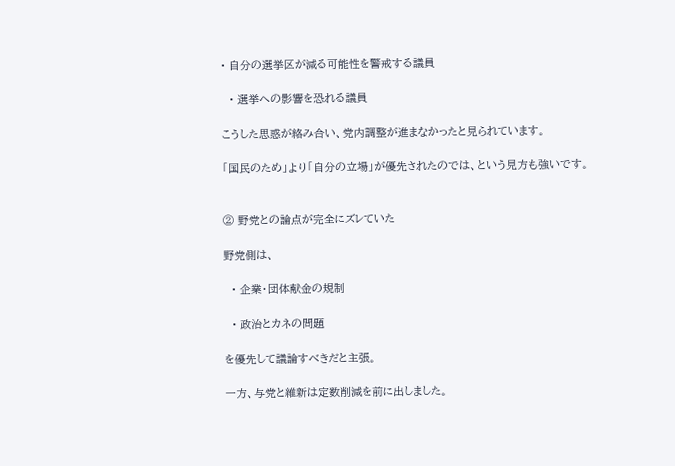• 自分の選挙区が減る可能性を警戒する議員

  • 選挙への影響を恐れる議員

こうした思惑が絡み合い、党内調整が進まなかったと見られています。

「国民のため」より「自分の立場」が優先されたのでは、という見方も強いです。


② 野党との論点が完全にズレていた

野党側は、

  • 企業・団体献金の規制

  • 政治とカネの問題

を優先して議論すべきだと主張。

一方、与党と維新は定数削減を前に出しました。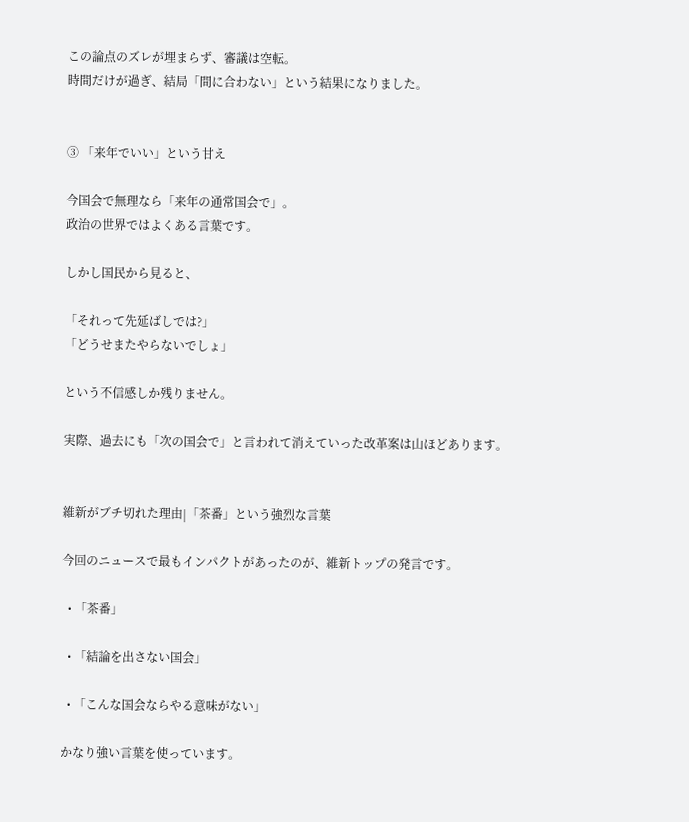この論点のズレが埋まらず、審議は空転。
時間だけが過ぎ、結局「間に合わない」という結果になりました。


③ 「来年でいい」という甘え

今国会で無理なら「来年の通常国会で」。
政治の世界ではよくある言葉です。

しかし国民から見ると、

「それって先延ばしでは?」
「どうせまたやらないでしょ」

という不信感しか残りません。

実際、過去にも「次の国会で」と言われて消えていった改革案は山ほどあります。


維新がブチ切れた理由|「茶番」という強烈な言葉

今回のニュースで最もインパクトがあったのが、維新トップの発言です。

  • 「茶番」

  • 「結論を出さない国会」

  • 「こんな国会ならやる意味がない」

かなり強い言葉を使っています。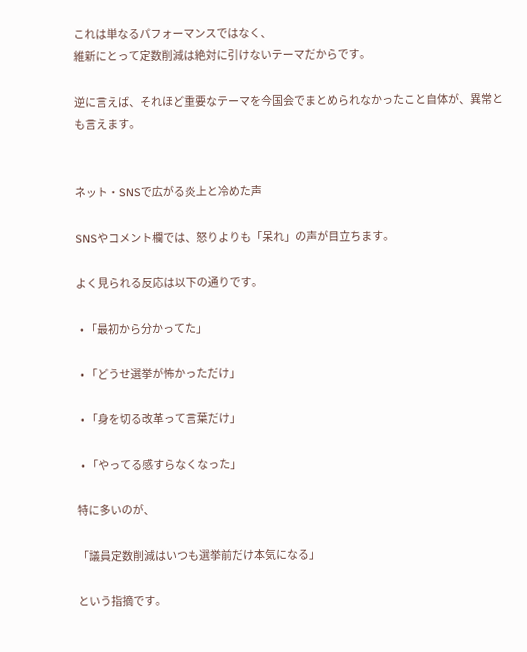これは単なるパフォーマンスではなく、
維新にとって定数削減は絶対に引けないテーマだからです。

逆に言えば、それほど重要なテーマを今国会でまとめられなかったこと自体が、異常とも言えます。


ネット・SNSで広がる炎上と冷めた声

SNSやコメント欄では、怒りよりも「呆れ」の声が目立ちます。

よく見られる反応は以下の通りです。

  • 「最初から分かってた」

  • 「どうせ選挙が怖かっただけ」

  • 「身を切る改革って言葉だけ」

  • 「やってる感すらなくなった」

特に多いのが、

「議員定数削減はいつも選挙前だけ本気になる」

という指摘です。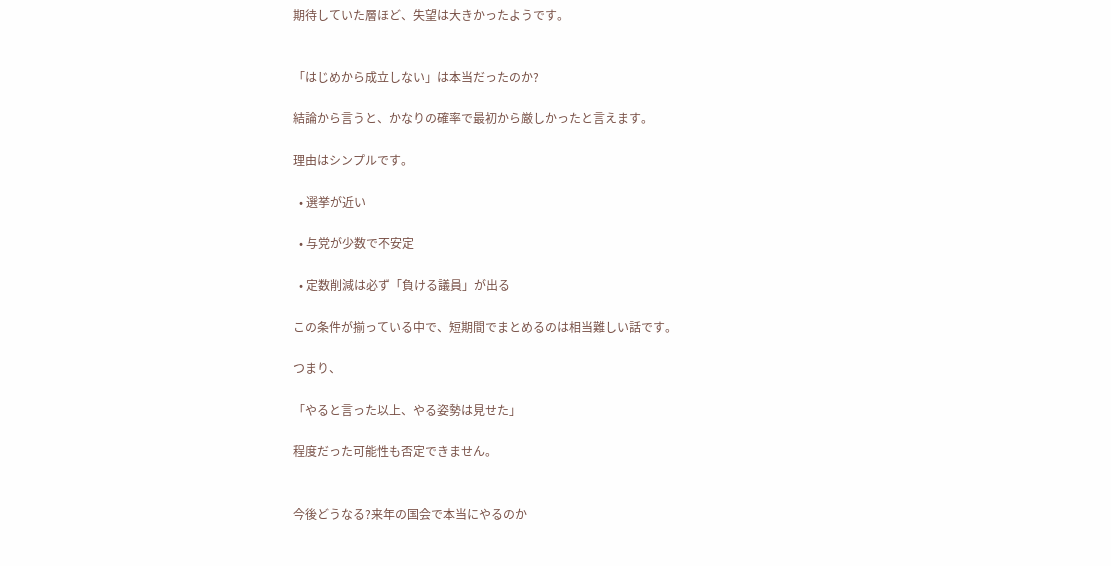期待していた層ほど、失望は大きかったようです。


「はじめから成立しない」は本当だったのか?

結論から言うと、かなりの確率で最初から厳しかったと言えます。

理由はシンプルです。

  • 選挙が近い

  • 与党が少数で不安定

  • 定数削減は必ず「負ける議員」が出る

この条件が揃っている中で、短期間でまとめるのは相当難しい話です。

つまり、

「やると言った以上、やる姿勢は見せた」

程度だった可能性も否定できません。


今後どうなる?来年の国会で本当にやるのか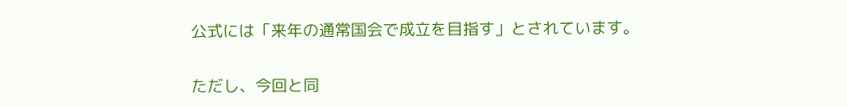公式には「来年の通常国会で成立を目指す」とされています。

ただし、今回と同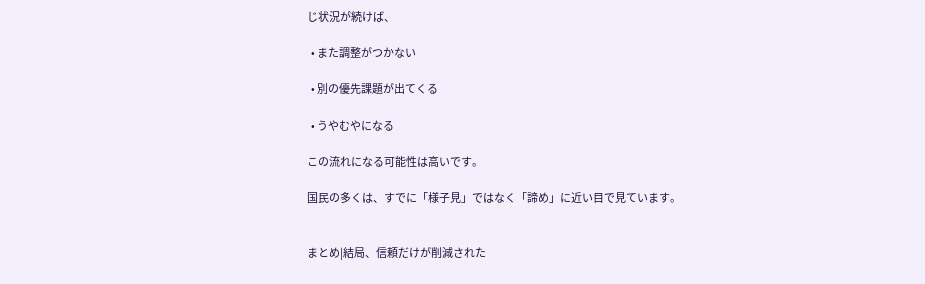じ状況が続けば、

  • また調整がつかない

  • 別の優先課題が出てくる

  • うやむやになる

この流れになる可能性は高いです。

国民の多くは、すでに「様子見」ではなく「諦め」に近い目で見ています。


まとめ|結局、信頼だけが削減された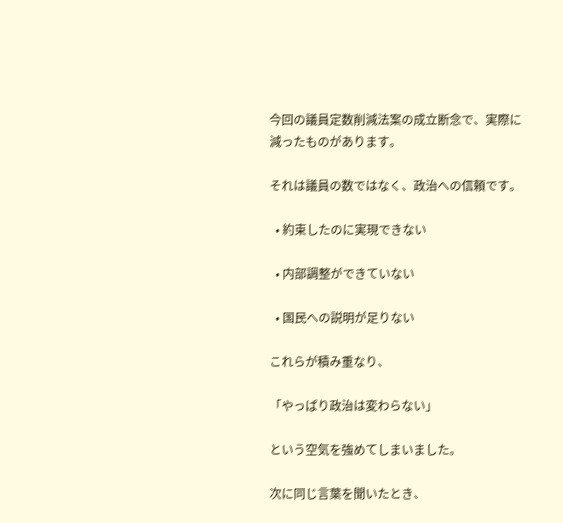今回の議員定数削減法案の成立断念で、実際に減ったものがあります。

それは議員の数ではなく、政治への信頼です。

  • 約束したのに実現できない

  • 内部調整ができていない

  • 国民への説明が足りない

これらが積み重なり、

「やっぱり政治は変わらない」

という空気を強めてしまいました。

次に同じ言葉を聞いたとき、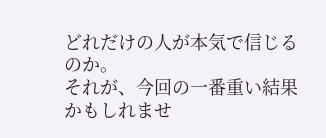どれだけの人が本気で信じるのか。
それが、今回の一番重い結果かもしれませ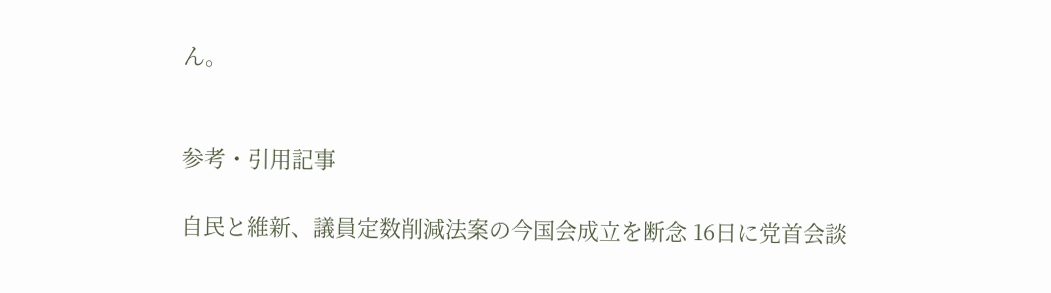ん。


参考・引用記事

自民と維新、議員定数削減法案の今国会成立を断念 16日に党首会談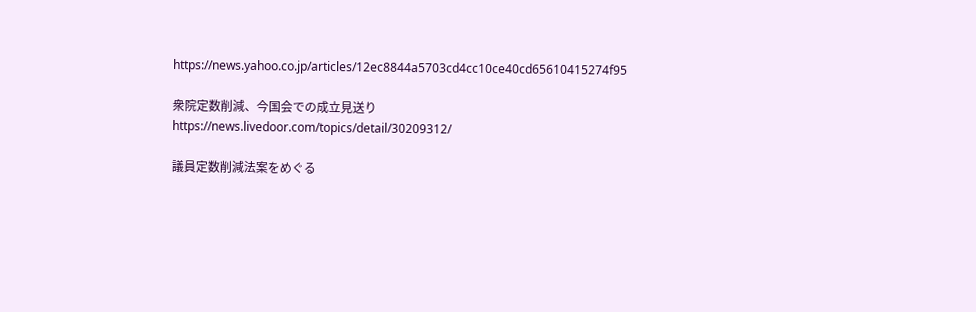https://news.yahoo.co.jp/articles/12ec8844a5703cd4cc10ce40cd65610415274f95

衆院定数削減、今国会での成立見送り
https://news.livedoor.com/topics/detail/30209312/

議員定数削減法案をめぐる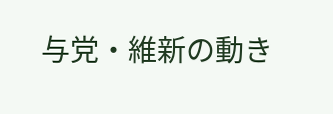与党・維新の動き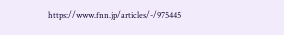https://www.fnn.jp/articles/-/975445